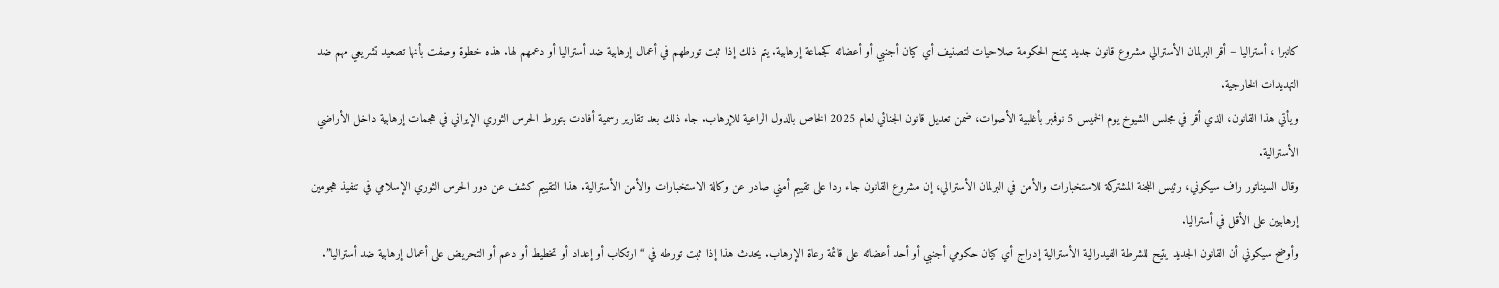كانبرا ، أستراليا – أقر البرلمان الأسترالي مشروع قانون جديد يمنح الحكومة صلاحيات لتصنيف أي كيان أجنبي أو أعضائه كجماعة إرهابية. يتم ذلك إذا ثبت تورطهم في أعمال إرهابية ضد أستراليا أو دعمهم لها. هذه خطوة وصفت بأنها تصعيد تشريعي مهم ضد التهديدات الخارجية.
ويأتي هذا القانون، الذي أقر في مجلس الشيوخ يوم الخميس 5 نوفمبر بأغلبية الأصوات، ضمن تعديل قانون الجنائي لعام 2025 الخاص بالدول الراعية للإرهاب. جاء ذلك بعد تقارير رسمية أفادت بتورط الحرس الثوري الإيراني في هجمات إرهابية داخل الأراضي الأسترالية.
وقال السيناتور راف سيكوني، رئيس اللجنة المشتركة للاستخبارات والأمن في البرلمان الأسترالي، إن مشروع القانون جاء ردا على تقييم أمني صادر عن وكالة الاستخبارات والأمن الأسترالية. هذا التقييم كشف عن دور الحرس الثوري الإسلامي في تنفيذ هجومين إرهابيين على الأقل في أستراليا.
وأوضح سيكوني أن القانون الجديد يتيح للشرطة الفيدرالية الأسترالية إدراج أي كيان حكومي أجنبي أو أحد أعضائه على قائمة رعاة الإرهاب. يحدث هذا إذا ثبت تورطه في “ارتكاب أو إعداد أو تخطيط أو دعم أو التحريض على أعمال إرهابية ضد أستراليا”.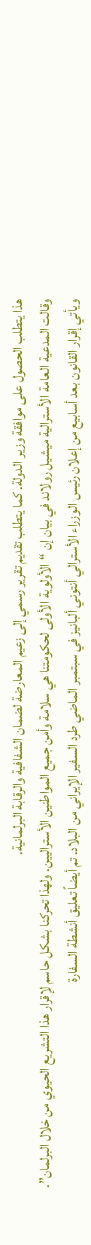هذا يتطلب الحصول على موافقة وزير الدولة. كما يتطلب تقديم تقرير رسمي إلى زعيم المعارضة لضمان الشفافية والرقابة البرلمانية.
وقالت المدعية العامة الأسترالية ميشيل رولاند في بيان إن “الأولوية الأولى لحكومتنا هي سلامة وأمن جميع المواطنين الأستراليين. ولهذا تحركنا بشكل حاسم لإقرار هذا التشريع الحيوي من خلال البرلمان”.
ويأتي إقرار القانون بعد أسابيع من إعلان رئيس الوزراء الأسترالي أنتوني ألبانيز في سبتمبر الماضي طرد السفير الإيراني من البلاد. تم أيضاً تعليق أنشطة السفارة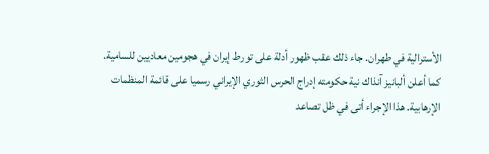الأسترالية في طهران. جاء ذلك عقب ظهور أدلة على تورط إيران في هجومين معاديين للسامية.
كما أعلن ألبانيز آنذاك نية حكومته إدراج الحرس الثوري الإيراني رسميا على قائمة المنظمات الإرهابية. هذا الإجراء أتى في ظل تصاعد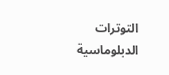التوترات الدبلوماسية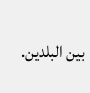بين البلدين.